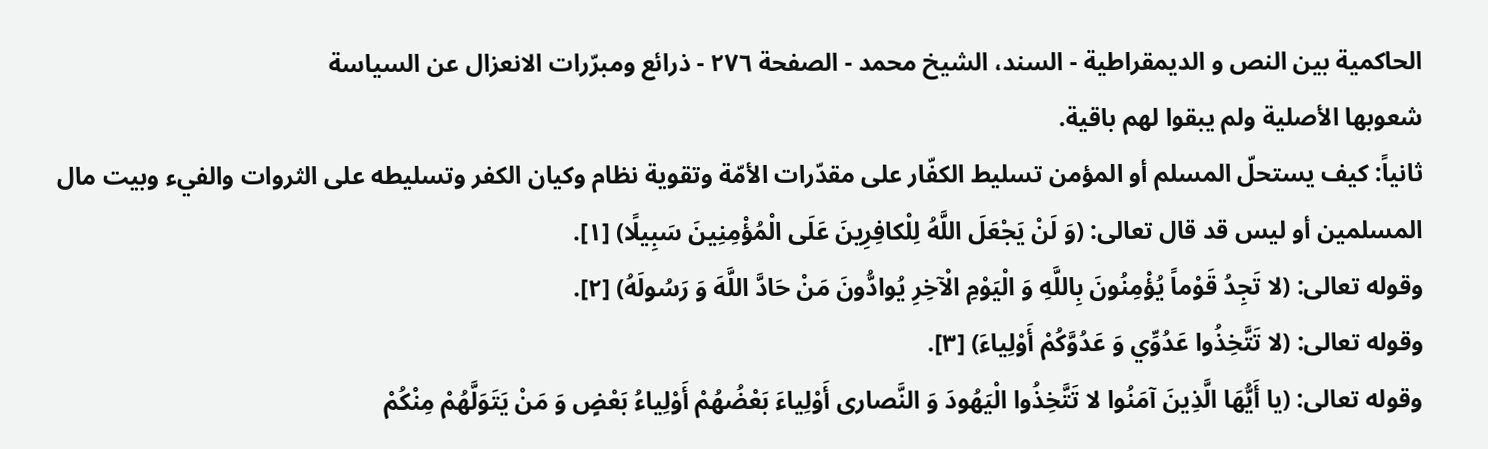الحاكمية بين النص و الديمقراطية - السند، الشيخ محمد - الصفحة ٢٧٦ - ذرائع ومبرّرات الانعزال عن السياسة
شعوبها الأصلية ولم يبقوا لهم باقية.
ثانياً: كيف يستحلّ المسلم أو المؤمن تسليط الكفّار على مقدّرات الأمّة وتقوية نظام وكيان الكفر وتسليطه على الثروات والفيء وبيت مال المسلمين أو ليس قد قال تعالى: (وَ لَنْ يَجْعَلَ اللَّهُ لِلْكافِرِينَ عَلَى الْمُؤْمِنِينَ سَبِيلًا) [١].
وقوله تعالى: (لا تَجِدُ قَوْماً يُؤْمِنُونَ بِاللَّهِ وَ الْيَوْمِ الْآخِرِ يُوادُّونَ مَنْ حَادَّ اللَّهَ وَ رَسُولَهُ) [٢].
وقوله تعالى: (لا تَتَّخِذُوا عَدُوِّي وَ عَدُوَّكُمْ أَوْلِياءَ) [٣].
وقوله تعالى: (يا أَيُّهَا الَّذِينَ آمَنُوا لا تَتَّخِذُوا الْيَهُودَ وَ النَّصارى أَوْلِياءَ بَعْضُهُمْ أَوْلِياءُ بَعْضٍ وَ مَنْ يَتَوَلَّهُمْ مِنْكُمْ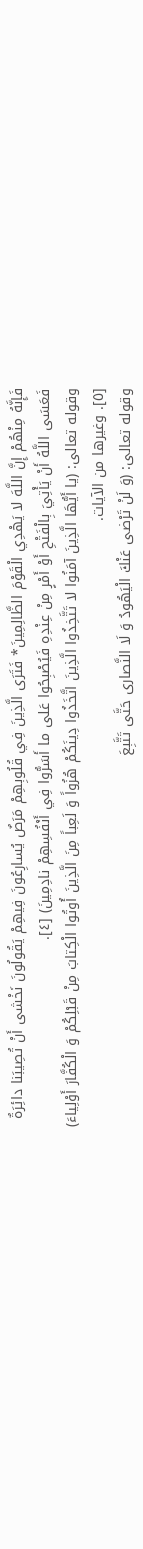فَإِنَّهُ مِنْهُمْ إِنَّ اللَّهَ لا يَهْدِي الْقَوْمَ الظَّالِمِينَ* فَتَرَى الَّذِينَ فِي قُلُوبِهِمْ مَرَضٌ يُسارِعُونَ فِيهِمْ يَقُولُونَ نَخْشى أَنْ تُصِيبَنا دائِرَةٌ فَعَسَى اللَّهُ أَنْ يَأْتِيَ بِالْفَتْحِ أَوْ أَمْرٍ مِنْ عِنْدِهِ فَيُصْبِحُوا عَلى ما أَسَرُّوا فِي أَنْفُسِهِمْ نادِمِينَ) [٤].
وقوله تعالى: (يا أَيُّهَا الَّذِينَ آمَنُوا لا تَتَّخِذُوا الَّذِينَ اتَّخَذُوا دِينَكُمْ هُزُواً وَ لَعِباً مِنَ الَّذِينَ أُوتُوا الْكِتابَ مِنْ قَبْلِكُمْ وَ الْكُفَّارَ أَوْلِياءَ) [٥]. وغيرها من الآيات.
وقوله تعالى: (وَ لَنْ تَرْضى عَنْكَ الْيَهُودُ وَ لَا النَّصارى حَتَّى تَتَّبِعَ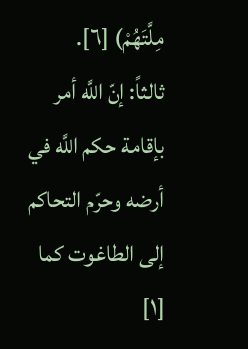مِلَّتَهُمْ) [٦].
ثالثاً: إنّ اللَّه أمر بإقامة حكم اللَّه في أرضه وحرّم التحاكم إلى الطاغوت كما
[١]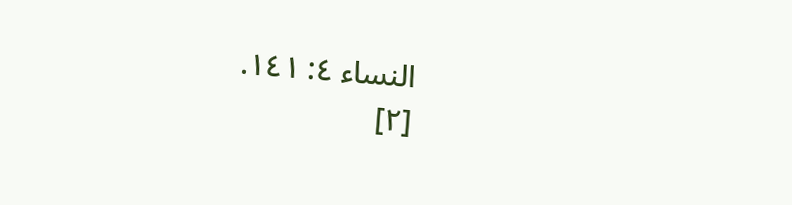النساء ٤: ١٤١.
[٢]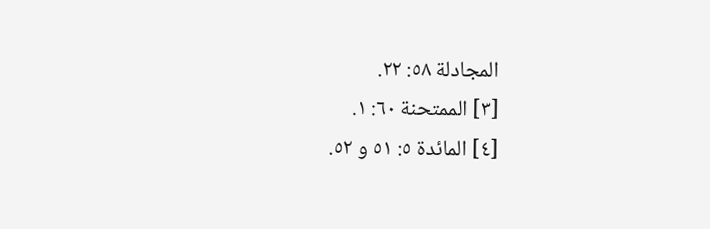المجادلة ٥٨: ٢٢.
[٣] الممتحنة ٦٠: ١.
[٤] المائدة ٥: ٥١ و ٥٢.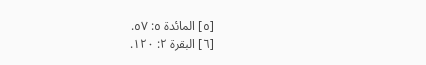[٥] المائدة ٥: ٥٧.
[٦] البقرة ٢: ١٢٠.